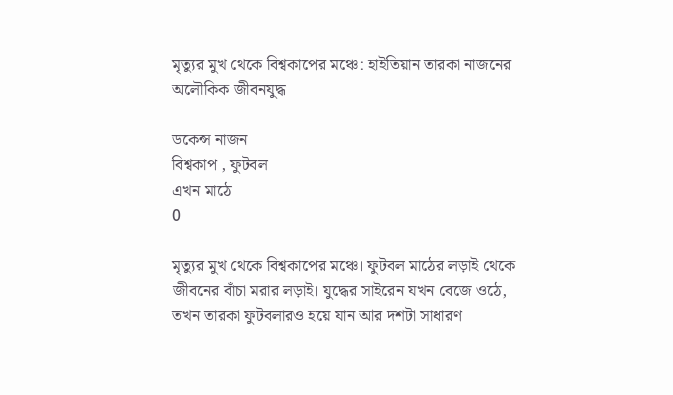মৃত্যুর মুখ থেকে বিশ্বকাপের মঞ্চে: হাইতিয়ান তারকা নাজনের অলৌকিক জীবনযুদ্ধ

ডকেন্স নাজন
বিশ্বকাপ , ফুটবল
এখন মাঠে
0

মৃত্যুর মুখ থেকে বিশ্বকাপের মঞ্চে। ফুটবল মাঠের লড়াই থেকে জীবনের বাঁচা মরার লড়াই। যুদ্ধের সাইরেন যখন বেজে ওঠে, তখন তারকা ফুটবলারও হয়ে যান আর দশটা সাধারণ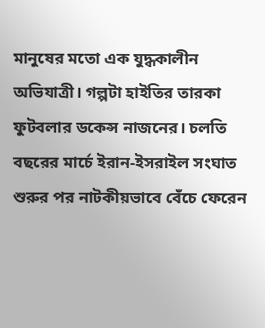মানুষের মতো এক যুদ্ধকালীন অভিযাত্রী। গল্পটা হাইতির তারকা ফুটবলার ডকেন্স নাজনের। চলতি বছরের মার্চে ইরান-ইসরাইল সংঘাত শুরুর পর নাটকীয়ভাবে বেঁচে ফেরেন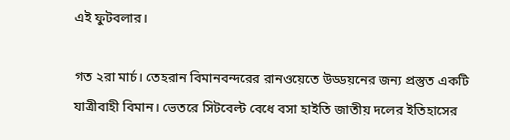এই ফুটবলার।

গত ২রা মার্চ। তেহরান বিমানবন্দরের রানওয়েতে উড্ডয়নের জন্য প্রস্তুত একটি যাত্রীবাহী বিমান। ভেতরে সিটবেল্ট বেধে বসা হাইতি জাতীয় দলের ইতিহাসের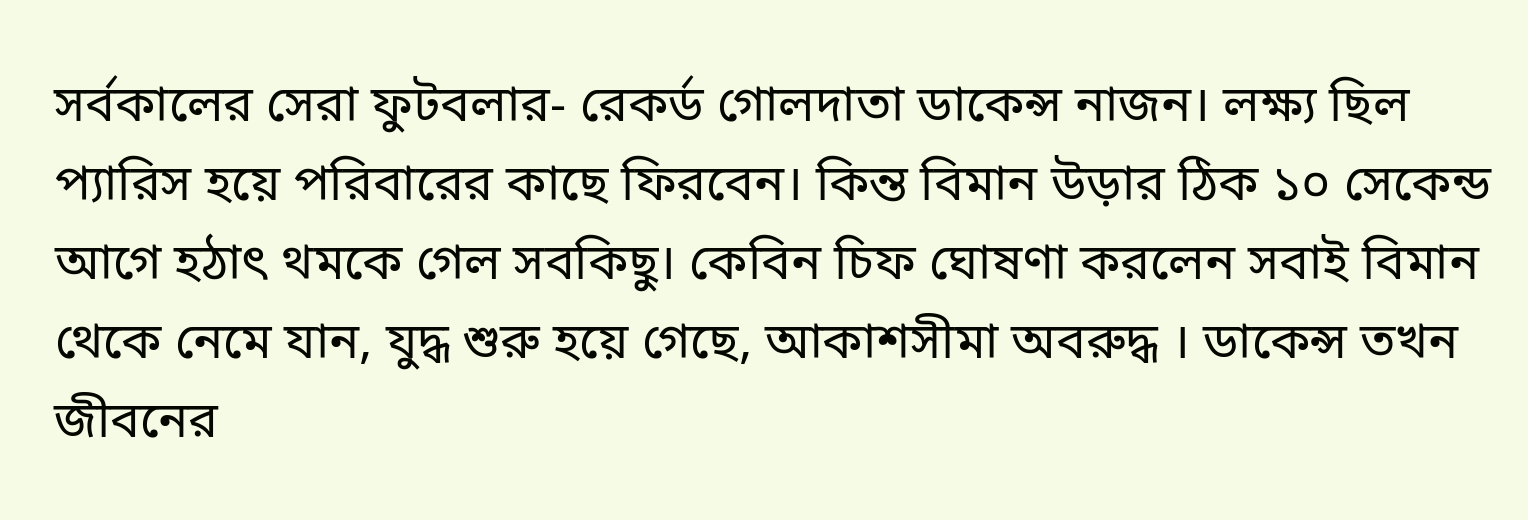সর্বকালের সেরা ফুটবলার- রেকর্ড গোলদাতা ডাকেন্স নাজন। লক্ষ্য ছিল প্যারিস হয়ে পরিবারের কাছে ফিরবেন। কিন্ত বিমান উড়ার ঠিক ১০ সেকেন্ড আগে হঠাৎ থমকে গেল সবকিছু। কেবিন চিফ ঘোষণা করলেন সবাই বিমান থেকে নেমে যান, যুদ্ধ শুরু হয়ে গেছে, আকাশসীমা অবরুদ্ধ । ডাকেন্স তখন জীবনের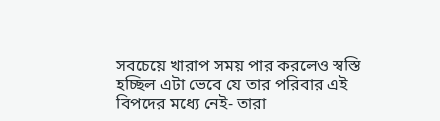সবচেয়ে খারাপ সময় পার করলেও স্বস্তি হচ্ছিল এটা ভেবে যে তার পরিবার এই বিপদের মধ্যে নেই- তারা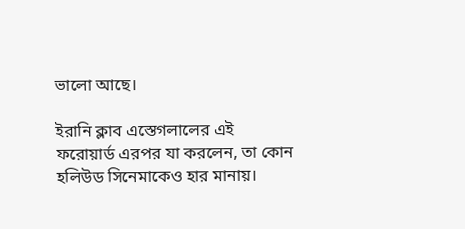ভালো আছে।

ইরানি ক্লাব এস্তেগলালের এই ফরোয়ার্ড এরপর যা করলেন, তা কোন হলিউড সিনেমাকেও হার মানায়।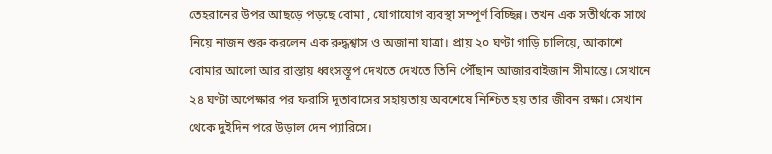তেহরানের উপর আছড়ে পড়ছে বোমা , যোগাযোগ ব্যবস্থা সম্পূর্ণ বিচ্ছিন্ন। তখন এক সতীর্থকে সাথে নিয়ে নাজন শুরু করলেন এক রুদ্ধশ্বাস ও অজানা যাত্রা। প্রায় ২০ ঘণ্টা গাড়ি চালিয়ে, আকাশে বোমার আলো আর রাস্তায় ধ্বংসস্তূপ দেখতে দেখতে তিনি পৌঁছান আজারবাইজান সীমান্তে। সেখানে ২৪ ঘণ্টা অপেক্ষার পর ফরাসি দূতাবাসের সহায়তায় অবশেষে নিশ্চিত হয় তার জীবন রক্ষা। সেখান থেকে দুইদিন পরে উড়াল দেন প্যারিসে।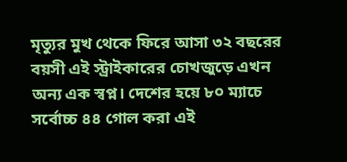মৃত্যুর মুখ থেকে ফিরে আসা ৩২ বছরের বয়সী এই স্ট্রাইকারের চোখজুড়ে এখন অন্য এক স্বপ্ন। দেশের হয়ে ৮০ ম্যাচে সর্বোচ্চ ৪৪ গোল করা এই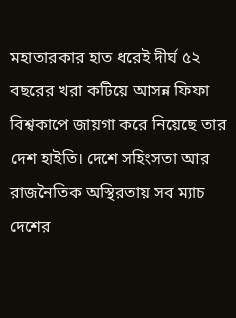মহাতারকার হাত ধরেই দীর্ঘ ৫২ বছরের খরা কটিয়ে আসন্ন ফিফা বিশ্বকাপে জায়গা করে নিয়েছে তার দেশ হাইতি। দেশে সহিংসতা আর রাজনৈতিক অস্থিরতায় সব ম্যাচ দেশের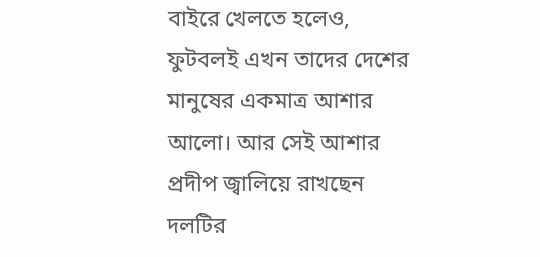বাইরে খেলতে হলেও, ফুটবলই এখন তাদের দেশের মানুষের একমাত্র আশার আলো। আর সেই আশার প্রদীপ জ্বালিয়ে রাখছেন দলটির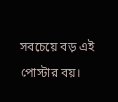সবচেয়ে বড় এই পোস্টার বয়।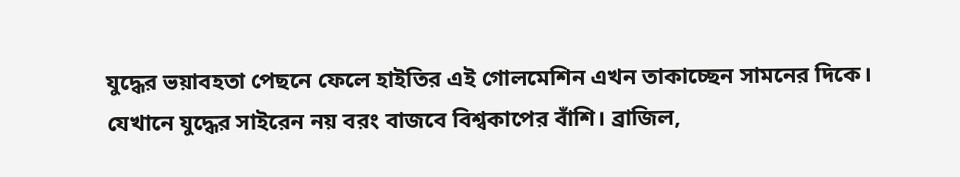যুদ্ধের ভয়াবহতা পেছনে ফেলে হাইতির এই গোলমেশিন এখন তাকাচ্ছেন সামনের দিকে। যেখানে যুদ্ধের সাইরেন নয় বরং বাজবে বিশ্বকাপের বাঁশি। ব্রাজিল,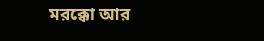মরক্কো আর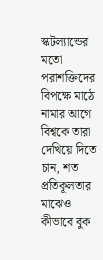স্কটল্যান্ডের মতো পরাশক্তিদের বিপক্ষে মাঠে নামার আগে বিশ্বকে তারা দেখিয়ে দিতে চান, শত প্রতিকূলতার মাঝেও কীভাবে বুক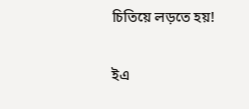চিতিয়ে লড়তে হয়!

ইএ